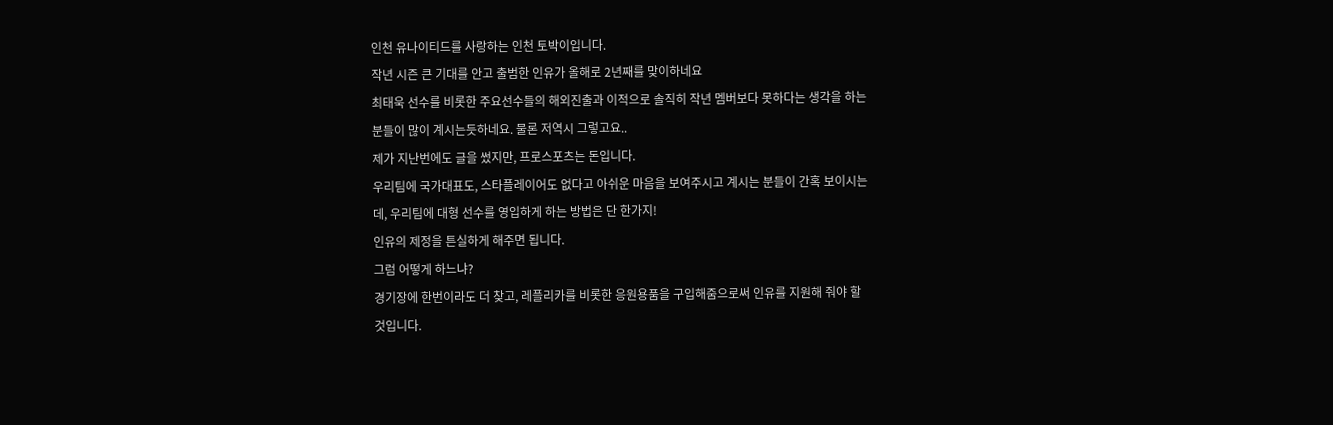인천 유나이티드를 사랑하는 인천 토박이입니다.
작년 시즌 큰 기대를 안고 출범한 인유가 올해로 2년째를 맞이하네요
최태욱 선수를 비롯한 주요선수들의 해외진출과 이적으로 솔직히 작년 멤버보다 못하다는 생각을 하는
분들이 많이 계시는듯하네요. 물론 저역시 그렇고요..
제가 지난번에도 글을 썼지만, 프로스포츠는 돈입니다.
우리팀에 국가대표도, 스타플레이어도 없다고 아쉬운 마음을 보여주시고 계시는 분들이 간혹 보이시는
데, 우리팀에 대형 선수를 영입하게 하는 방법은 단 한가지!
인유의 제정을 튼실하게 해주면 됩니다.
그럼 어떻게 하느냐?
경기장에 한번이라도 더 찾고, 레플리카를 비롯한 응원용품을 구입해줌으로써 인유를 지원해 줘야 할
것입니다.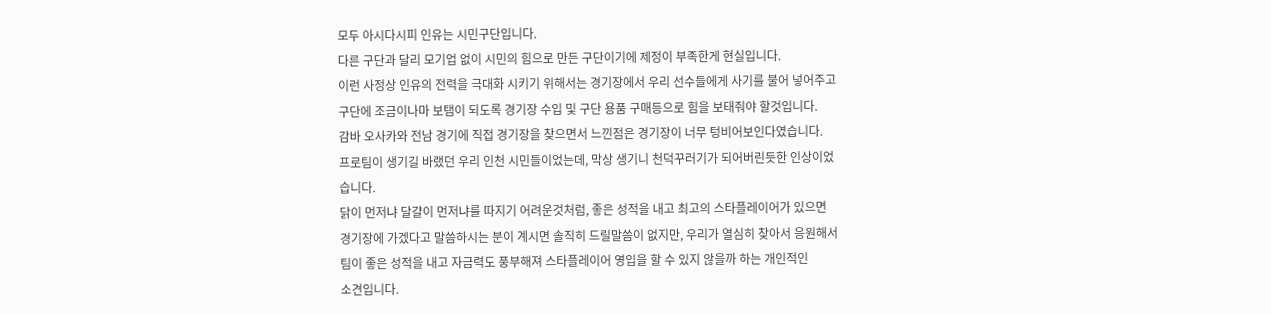모두 아시다시피 인유는 시민구단입니다.
다른 구단과 달리 모기업 없이 시민의 힘으로 만든 구단이기에 제정이 부족한게 현실입니다.
이런 사정상 인유의 전력을 극대화 시키기 위해서는 경기장에서 우리 선수들에게 사기를 불어 넣어주고
구단에 조금이나마 보탬이 되도록 경기장 수입 및 구단 용품 구매등으로 힘을 보태줘야 할것입니다.
감바 오사카와 전남 경기에 직접 경기장을 찾으면서 느낀점은 경기장이 너무 텅비어보인다였습니다.
프로팀이 생기길 바랬던 우리 인천 시민들이었는데, 막상 생기니 천덕꾸러기가 되어버린듯한 인상이었
습니다.
닭이 먼저냐 달걀이 먼저냐를 따지기 어려운것처럼, 좋은 성적을 내고 최고의 스타플레이어가 있으면
경기장에 가겠다고 말씀하시는 분이 계시면 솔직히 드릴말씀이 없지만, 우리가 열심히 찾아서 응원해서
팀이 좋은 성적을 내고 자금력도 풍부해져 스타플레이어 영입을 할 수 있지 않을까 하는 개인적인
소견입니다.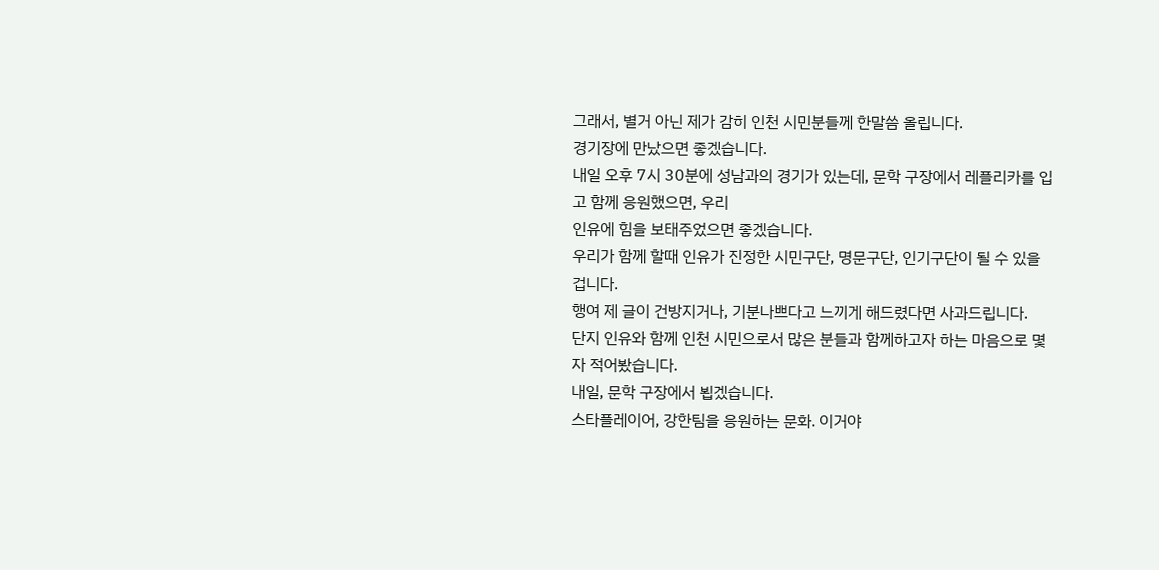그래서, 별거 아닌 제가 감히 인천 시민분들께 한말씀 올립니다.
경기장에 만났으면 좋겠습니다.
내일 오후 7시 30분에 성남과의 경기가 있는데, 문학 구장에서 레플리카를 입고 함께 응원했으면, 우리
인유에 힘을 보태주었으면 좋겠습니다.
우리가 함께 할때 인유가 진정한 시민구단, 명문구단, 인기구단이 될 수 있을겁니다.
행여 제 글이 건방지거나, 기분나쁘다고 느끼게 해드렸다면 사과드립니다.
단지 인유와 함께 인천 시민으로서 많은 분들과 함께하고자 하는 마음으로 몇자 적어봤습니다.
내일, 문학 구장에서 뵙겠습니다.
스타플레이어, 강한팀을 응원하는 문화. 이거야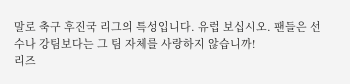말로 축구 후진국 리그의 특성입니다. 유럽 보십시오. 팬들은 선수나 강팀보다는 그 팀 자체를 사랑하지 않습니까!
리즈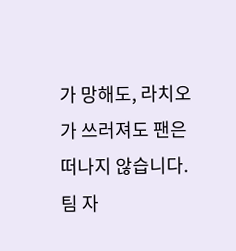가 망해도, 라치오가 쓰러져도 팬은 떠나지 않습니다. 팀 자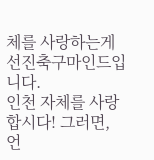체를 사랑하는게 선진축구마인드입니다.
인천 자체를 사랑합시다! 그러면, 언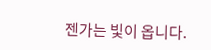젠가는 빛이 옵니다.